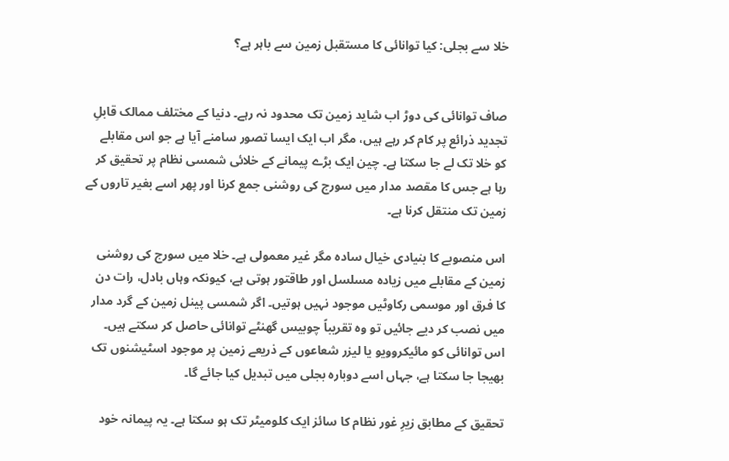خلا سے بجلی: کیا توانائی کا مستقبل زمین سے باہر ہے؟


صاف توانائی کی دوڑ اب شاید زمین تک محدود نہ رہے۔ دنیا کے مختلف ممالک قابلِ تجدید ذرائع پر کام کر رہے ہیں، مگر اب ایک ایسا تصور سامنے آیا ہے جو اس مقابلے کو خلا تک لے جا سکتا ہے۔ چین ایک بڑے پیمانے کے خلائی شمسی نظام پر تحقیق کر رہا ہے جس کا مقصد مدار میں سورج کی روشنی جمع کرنا اور پھر اسے بغیر تاروں کے زمین تک منتقل کرنا ہے۔

اس منصوبے کا بنیادی خیال سادہ مگر غیر معمولی ہے۔ خلا میں سورج کی روشنی زمین کے مقابلے میں زیادہ مسلسل اور طاقتور ہوتی ہے، کیونکہ وہاں بادل، رات دن کا فرق اور موسمی رکاوٹیں موجود نہیں ہوتیں۔ اگر شمسی پینل زمین کے گرد مدار میں نصب کر دیے جائیں تو وہ تقریباً چوبیس گھنٹے توانائی حاصل کر سکتے ہیں۔ اس توانائی کو مائیکروویو یا لیزر شعاعوں کے ذریعے زمین پر موجود اسٹیشنوں تک بھیجا جا سکتا ہے، جہاں اسے دوبارہ بجلی میں تبدیل کیا جائے گا۔

تحقیق کے مطابق زیرِ غور نظام کا سائز ایک کلومیٹر تک ہو سکتا ہے۔ یہ پیمانہ خود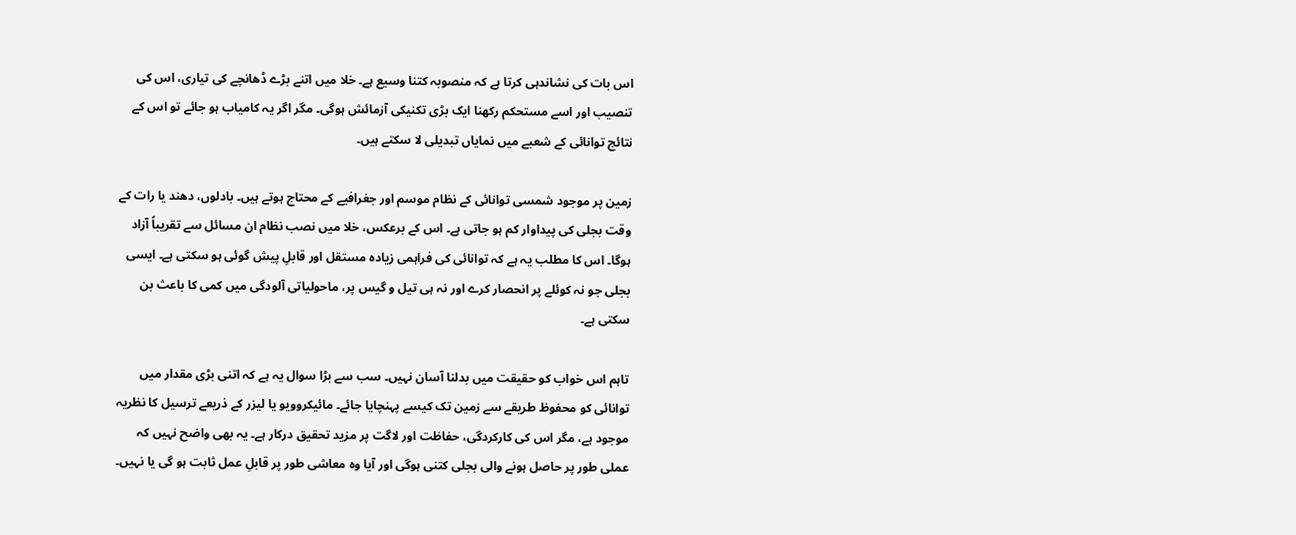اس بات کی نشاندہی کرتا ہے کہ منصوبہ کتنا وسیع ہے۔ خلا میں اتنے بڑے ڈھانچے کی تیاری، اس کی تنصیب اور اسے مستحکم رکھنا ایک بڑی تکنیکی آزمائش ہوگی۔ مگر اگر یہ کامیاب ہو جائے تو اس کے نتائج توانائی کے شعبے میں نمایاں تبدیلی لا سکتے ہیں۔

زمین پر موجود شمسی توانائی کے نظام موسم اور جغرافیے کے محتاج ہوتے ہیں۔ بادلوں، دھند یا رات کے وقت بجلی کی پیداوار کم ہو جاتی ہے۔ اس کے برعکس، خلا میں نصب نظام ان مسائل سے تقریباً آزاد ہوگا۔ اس کا مطلب یہ ہے کہ توانائی کی فراہمی زیادہ مستقل اور قابلِ پیش گوئی ہو سکتی ہے۔ ایسی بجلی جو نہ کوئلے پر انحصار کرے اور نہ ہی تیل و گیس پر، ماحولیاتی آلودگی میں کمی کا باعث بن سکتی ہے۔

تاہم اس خواب کو حقیقت میں بدلنا آسان نہیں۔ سب سے بڑا سوال یہ ہے کہ اتنی بڑی مقدار میں توانائی کو محفوظ طریقے سے زمین تک کیسے پہنچایا جائے۔ مائیکروویو یا لیزر کے ذریعے ترسیل کا نظریہ موجود ہے، مگر اس کی کارکردگی، حفاظت اور لاگت پر مزید تحقیق درکار ہے۔ یہ بھی واضح نہیں کہ عملی طور پر حاصل ہونے والی بجلی کتنی ہوگی اور آیا وہ معاشی طور پر قابلِ عمل ثابت ہو گی یا نہیں۔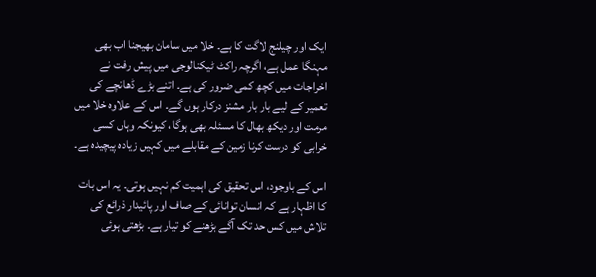ایک اور چیلنج لاگت کا ہے۔ خلا میں سامان بھیجنا اب بھی مہنگا عمل ہے، اگرچہ راکٹ ٹیکنالوجی میں پیش رفت نے اخراجات میں کچھ کمی ضرور کی ہے۔ اتنے بڑے ڈھانچے کی تعمیر کے لیے بار بار مشنز درکار ہوں گے۔ اس کے علاوہ خلا میں مرمت اور دیکھ بھال کا مسئلہ بھی ہوگا، کیونکہ وہاں کسی خرابی کو درست کرنا زمین کے مقابلے میں کہیں زیادہ پیچیدہ ہے۔

اس کے باوجود، اس تحقیق کی اہمیت کم نہیں ہوتی۔ یہ اس بات کا اظہار ہے کہ انسان توانائی کے صاف اور پائیدار ذرائع کی تلاش میں کس حد تک آگے بڑھنے کو تیار ہے۔ بڑھتی ہوئی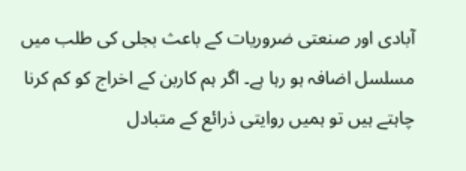آبادی اور صنعتی ضروریات کے باعث بجلی کی طلب میں مسلسل اضافہ ہو رہا ہے۔ اگر ہم کاربن کے اخراج کو کم کرنا چاہتے ہیں تو ہمیں روایتی ذرائع کے متبادل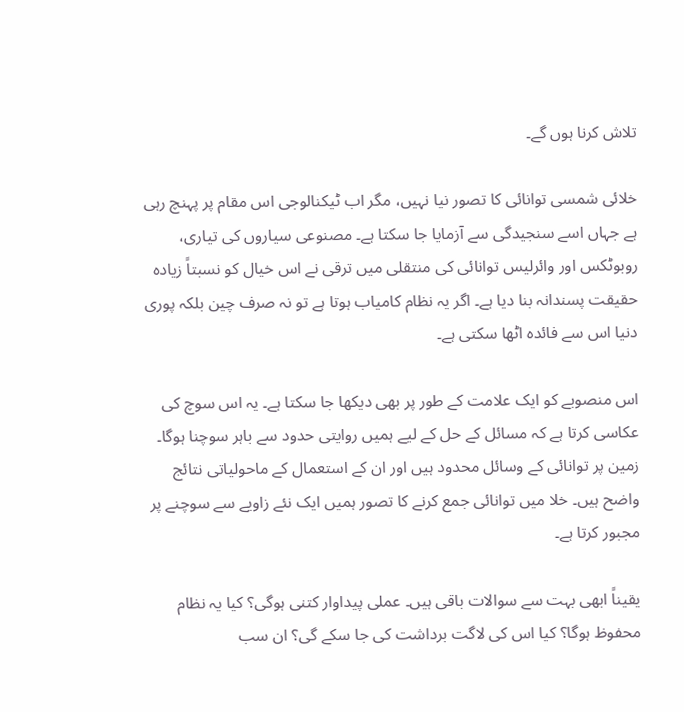تلاش کرنا ہوں گے۔

خلائی شمسی توانائی کا تصور نیا نہیں، مگر اب ٹیکنالوجی اس مقام پر پہنچ رہی ہے جہاں اسے سنجیدگی سے آزمایا جا سکتا ہے۔ مصنوعی سیاروں کی تیاری، روبوٹکس اور وائرلیس توانائی کی منتقلی میں ترقی نے اس خیال کو نسبتاً زیادہ حقیقت پسندانہ بنا دیا ہے۔ اگر یہ نظام کامیاب ہوتا ہے تو نہ صرف چین بلکہ پوری دنیا اس سے فائدہ اٹھا سکتی ہے۔

اس منصوبے کو ایک علامت کے طور پر بھی دیکھا جا سکتا ہے۔ یہ اس سوچ کی عکاسی کرتا ہے کہ مسائل کے حل کے لیے ہمیں روایتی حدود سے باہر سوچنا ہوگا۔ زمین پر توانائی کے وسائل محدود ہیں اور ان کے استعمال کے ماحولیاتی نتائج واضح ہیں۔ خلا میں توانائی جمع کرنے کا تصور ہمیں ایک نئے زاویے سے سوچنے پر مجبور کرتا ہے۔

یقیناً ابھی بہت سے سوالات باقی ہیں۔ عملی پیداوار کتنی ہوگی؟ کیا یہ نظام محفوظ ہوگا؟ کیا اس کی لاگت برداشت کی جا سکے گی؟ ان سب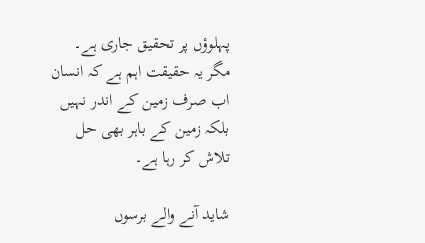پہلوؤں پر تحقیق جاری ہے۔ مگر یہ حقیقت اہم ہے کہ انسان اب صرف زمین کے اندر نہیں بلکہ زمین کے باہر بھی حل تلاش کر رہا ہے۔

شاید آنے والے برسوں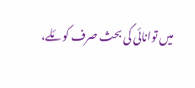میں توانائی کی بحث صرف کوئلے،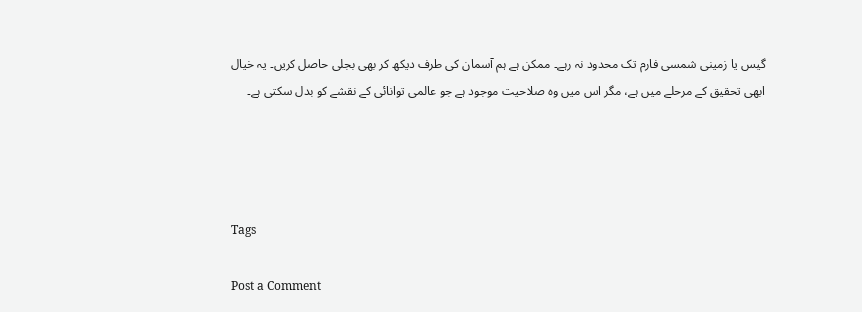گیس یا زمینی شمسی فارم تک محدود نہ رہے۔ ممکن ہے ہم آسمان کی طرف دیکھ کر بھی بجلی حاصل کریں۔ یہ خیال ابھی تحقیق کے مرحلے میں ہے، مگر اس میں وہ صلاحیت موجود ہے جو عالمی توانائی کے نقشے کو بدل سکتی ہے۔




Tags

Post a Comment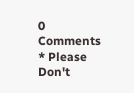0 Comments
* Please Don't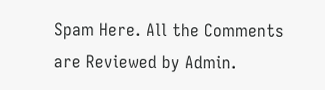Spam Here. All the Comments are Reviewed by Admin.